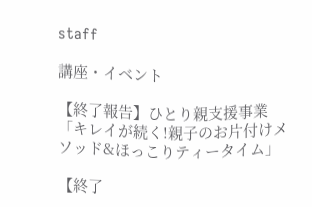staff

講座・イベント

【終了報告】ひとり親支援事業「キレイが続く!親子のお片付けメソッド&ほっこりティータイム」

【終了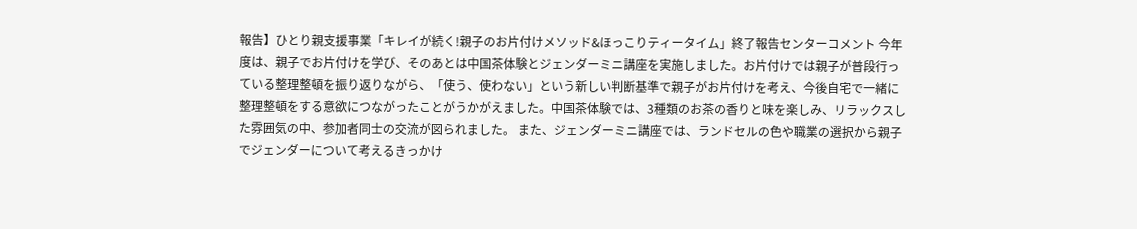報告】ひとり親支援事業「キレイが続く!親子のお片付けメソッド&ほっこりティータイム」終了報告センターコメント 今年度は、親子でお片付けを学び、そのあとは中国茶体験とジェンダーミニ講座を実施しました。お片付けでは親子が普段行っている整理整頓を振り返りながら、「使う、使わない」という新しい判断基準で親子がお片付けを考え、今後自宅で一緒に整理整頓をする意欲につながったことがうかがえました。中国茶体験では、3種類のお茶の香りと味を楽しみ、リラックスした雰囲気の中、参加者同士の交流が図られました。 また、ジェンダーミニ講座では、ランドセルの色や職業の選択から親子でジェンダーについて考えるきっかけ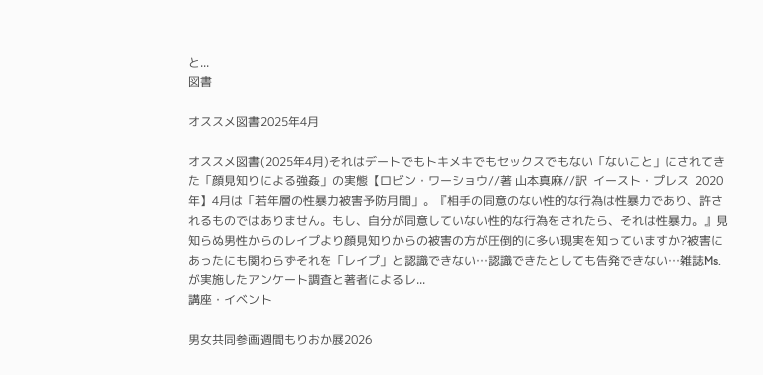と...
図書

オススメ図書2025年4月

オススメ図書(2025年4月)それはデートでもトキメキでもセックスでもない「ないこと」にされてきた「顔見知りによる強姦」の実態【ロビン・ワーショウ//著 山本真麻//訳  イースト・プレス  2020年】4月は「若年層の性暴力被害予防月間」。『相手の同意のない性的な行為は性暴力であり、許されるものではありません。もし、自分が同意していない性的な行為をされたら、それは性暴力。』見知らぬ男性からのレイプより顔見知りからの被害の方が圧倒的に多い現実を知っていますか?被害にあったにも関わらずそれを「レイプ」と認識できない…認識できたとしても告発できない…雑誌Ms.が実施したアンケート調査と著者によるレ...
講座・イベント

男女共同参画週間もりおか展2026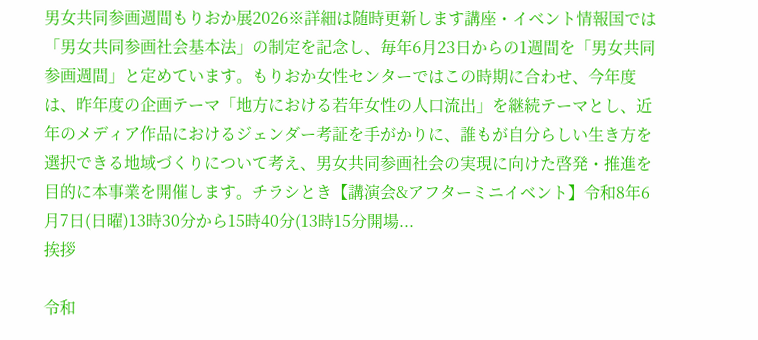男女共同参画週間もりおか展2026※詳細は随時更新します講座・イベント情報国では「男女共同参画社会基本法」の制定を記念し、毎年6月23日からの1週間を「男女共同参画週間」と定めています。もりおか女性センターではこの時期に合わせ、今年度は、昨年度の企画テーマ「地方における若年女性の人口流出」を継続テーマとし、近年のメディア作品におけるジェンダー考証を手がかりに、誰もが自分らしい生き方を選択できる地域づくりについて考え、男女共同参画社会の実現に向けた啓発・推進を目的に本事業を開催します。チラシとき【講演会&アフターミニイベント】令和8年6月7日(日曜)13時30分から15時40分(13時15分開場...
挨拶

令和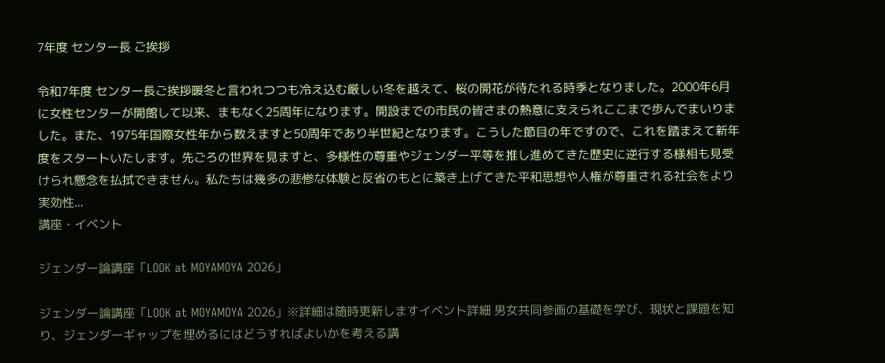7年度 センター長 ご挨拶

令和7年度 センター長ご挨拶暖冬と言われつつも冷え込む厳しい冬を越えて、桜の開花が待たれる時季となりました。2000年6月に女性センターが開館して以来、まもなく25周年になります。開設までの市民の皆さまの熱意に支えられここまで歩んでまいりました。また、1975年国際女性年から数えますと50周年であり半世紀となります。こうした節目の年ですので、これを踏まえて新年度をスタートいたします。先ごろの世界を見ますと、多様性の尊重やジェンダー平等を推し進めてきた歴史に逆行する様相も見受けられ懸念を払拭できません。私たちは幾多の悲惨な体験と反省のもとに築き上げてきた平和思想や人権が尊重される社会をより実効性...
講座・イベント

ジェンダー論講座「LOOK at MOYAMOYA 2026」

ジェンダー論講座「LOOK at MOYAMOYA 2026」※詳細は随時更新しますイベント詳細 男女共同参画の基礎を学び、現状と課題を知り、ジェンダーギャップを埋めるにはどうすればよいかを考える講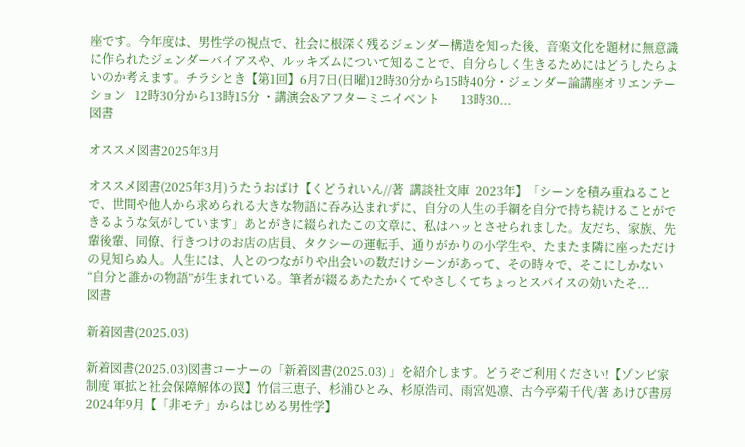座です。今年度は、男性学の視点で、社会に根深く残るジェンダー構造を知った後、音楽文化を題材に無意識に作られたジェンダーバイアスや、ルッキズムについて知ることで、自分らしく生きるためにはどうしたらよいのか考えます。チラシとき【第1回】6月7日(日曜)12時30分から15時40分・ジェンダー論講座オリエンテーション   12時30分から13時15分 ・講演会&アフターミニイベント       13時30...
図書

オススメ図書2025年3月

オススメ図書(2025年3月)うたうおばけ【くどうれいん//著  講談社文庫  2023年】「シーンを積み重ねることで、世間や他人から求められる大きな物語に吞み込まれずに、自分の人生の手綱を自分で持ち続けることができるような気がしています」あとがきに綴られたこの文章に、私はハッとさせられました。友だち、家族、先輩後輩、同僚、行きつけのお店の店員、タクシーの運転手、通りがかりの小学生や、たまたま隣に座っただけの見知らぬ人。人生には、人とのつながりや出会いの数だけシーンがあって、その時々で、そこにしかない“自分と誰かの物語”が生まれている。筆者が綴るあたたかくてやさしくてちょっとスパイスの効いたそ...
図書

新着図書(2025.03)

新着図書(2025.03)図書コーナーの「新着図書(2025.03) 」を紹介します。どうぞご利用ください!【ゾンビ家制度 軍拡と社会保障解体の罠】竹信三恵子、杉浦ひとみ、杉原浩司、雨宮処凛、古今亭菊千代/著 あけび書房 2024年9月【「非モテ」からはじめる男性学】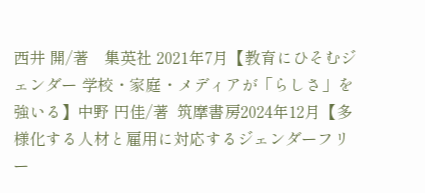西井 開/著    集英社 2021年7月【教育にひそむジェンダー 学校・家庭・メディアが「らしさ」を強いる】中野 円佳/著  筑摩書房2024年12月【多様化する人材と雇用に対応するジェンダーフリー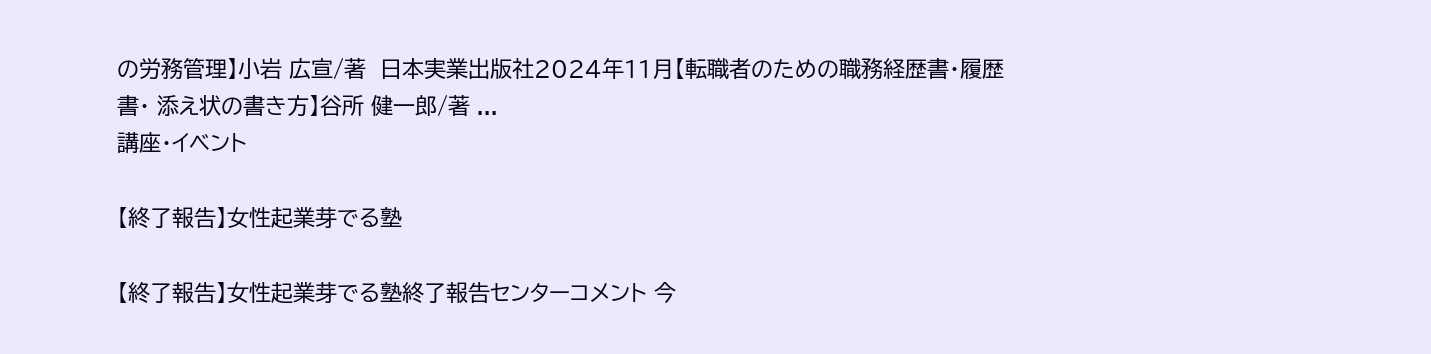の労務管理】小岩 広宣/著  日本実業出版社2024年11月【転職者のための職務経歴書・履歴書・ 添え状の書き方】谷所 健一郎/著 ...
講座・イベント

【終了報告】女性起業芽でる塾

【終了報告】女性起業芽でる塾終了報告センターコメント 今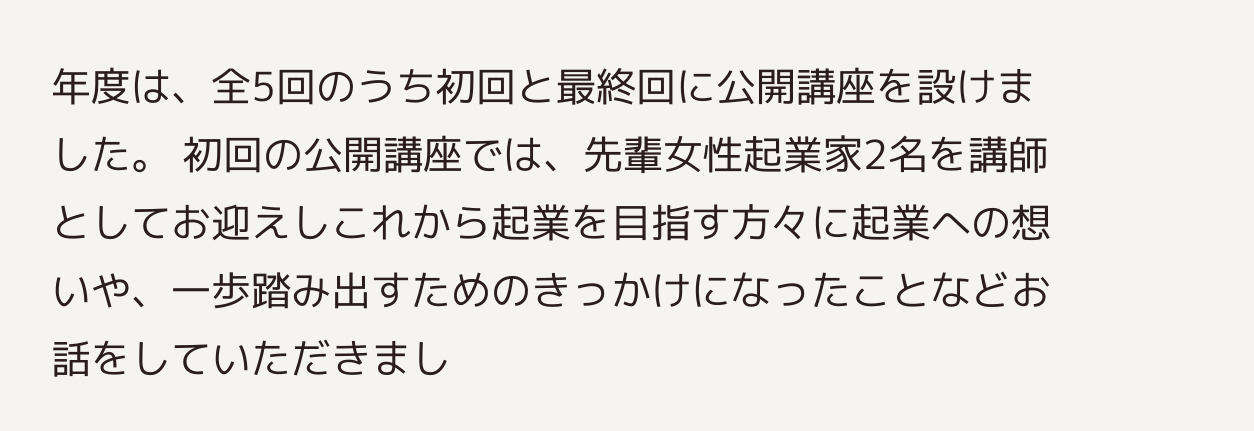年度は、全5回のうち初回と最終回に公開講座を設けました。 初回の公開講座では、先輩女性起業家2名を講師としてお迎えしこれから起業を目指す方々に起業への想いや、一歩踏み出すためのきっかけになったことなどお話をしていただきまし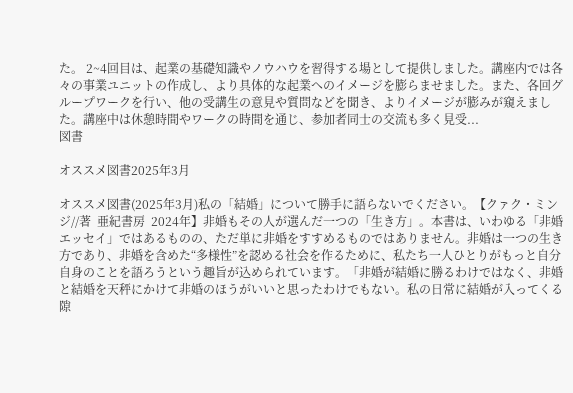た。 2~4回目は、起業の基礎知識やノウハウを習得する場として提供しました。講座内では各々の事業ユニットの作成し、より具体的な起業へのイメージを膨らませました。また、各回グループワークを行い、他の受講生の意見や質問などを聞き、よりイメージが膨みが窺えました。講座中は休憩時間やワークの時間を通じ、参加者同士の交流も多く見受...
図書

オススメ図書2025年3月

オススメ図書(2025年3月)私の「結婚」について勝手に語らないでください。【クァク・ミンジ//著  亜紀書房  2024年】非婚もその人が選んだ一つの「生き方」。本書は、いわゆる「非婚エッセイ」ではあるものの、ただ単に非婚をすすめるものではありません。非婚は一つの生き方であり、非婚を含めた“多様性”を認める社会を作るために、私たち一人ひとりがもっと自分自身のことを語ろうという趣旨が込められています。「非婚が結婚に勝るわけではなく、非婚と結婚を天秤にかけて非婚のほうがいいと思ったわけでもない。私の日常に結婚が入ってくる隙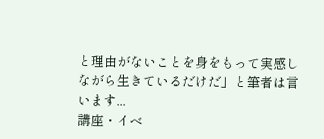と理由がないことを身をもって実感しながら生きているだけだ」と筆者は言います...
講座・イベ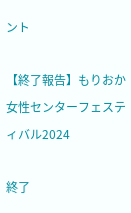ント

【終了報告】もりおか女性センターフェスティバル2024

終了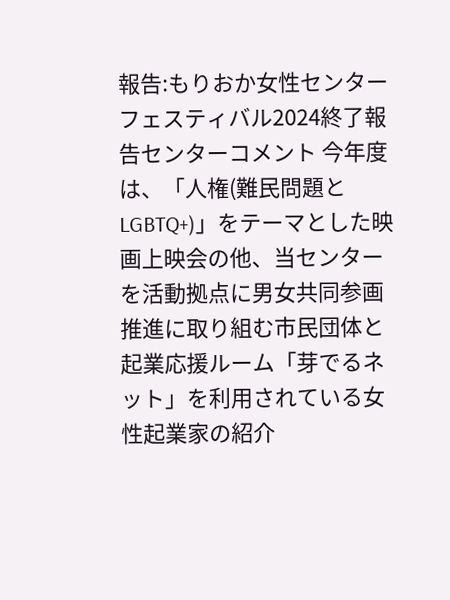報告:もりおか女性センターフェスティバル2024終了報告センターコメント 今年度は、「人権(難民問題とLGBTQ+)」をテーマとした映画上映会の他、当センターを活動拠点に男女共同参画推進に取り組む市民団体と起業応援ルーム「芽でるネット」を利用されている女性起業家の紹介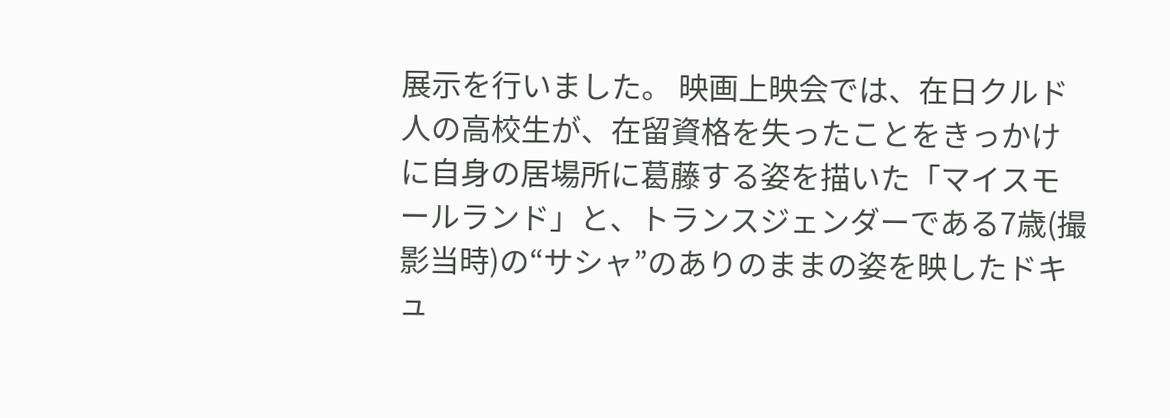展示を行いました。 映画上映会では、在日クルド人の高校生が、在留資格を失ったことをきっかけに自身の居場所に葛藤する姿を描いた「マイスモールランド」と、トランスジェンダーである7歳(撮影当時)の“サシャ”のありのままの姿を映したドキュ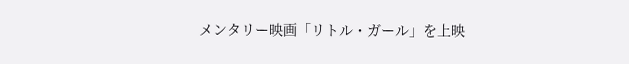メンタリー映画「リトル・ガール」を上映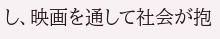し、映画を通して社会が抱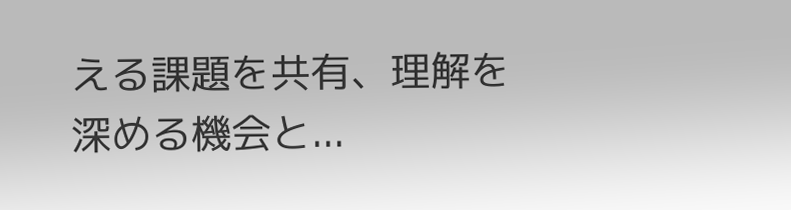える課題を共有、理解を深める機会と...